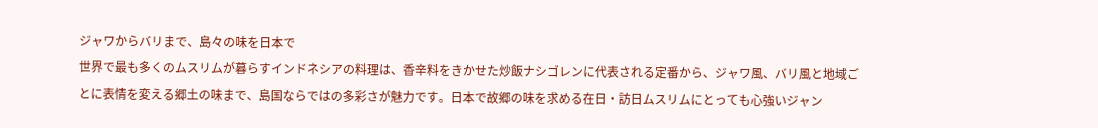ジャワからバリまで、島々の味を日本で
世界で最も多くのムスリムが暮らすインドネシアの料理は、香辛料をきかせた炒飯ナシゴレンに代表される定番から、ジャワ風、バリ風と地域ごとに表情を変える郷土の味まで、島国ならではの多彩さが魅力です。日本で故郷の味を求める在日・訪日ムスリムにとっても心強いジャン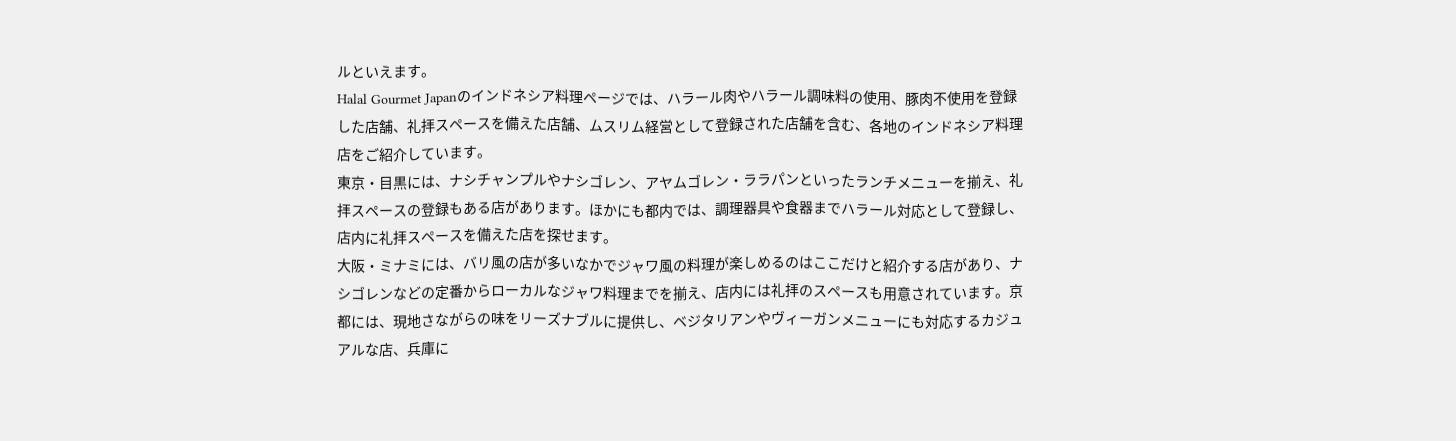ルといえます。
Halal Gourmet Japanのインドネシア料理ページでは、ハラール肉やハラール調味料の使用、豚肉不使用を登録した店舗、礼拝スペースを備えた店舗、ムスリム経営として登録された店舗を含む、各地のインドネシア料理店をご紹介しています。
東京・目黒には、ナシチャンプルやナシゴレン、アヤムゴレン・ララパンといったランチメニューを揃え、礼拝スペースの登録もある店があります。ほかにも都内では、調理器具や食器までハラール対応として登録し、店内に礼拝スペースを備えた店を探せます。
大阪・ミナミには、バリ風の店が多いなかでジャワ風の料理が楽しめるのはここだけと紹介する店があり、ナシゴレンなどの定番からローカルなジャワ料理までを揃え、店内には礼拝のスペースも用意されています。京都には、現地さながらの味をリーズナブルに提供し、ベジタリアンやヴィーガンメニューにも対応するカジュアルな店、兵庫に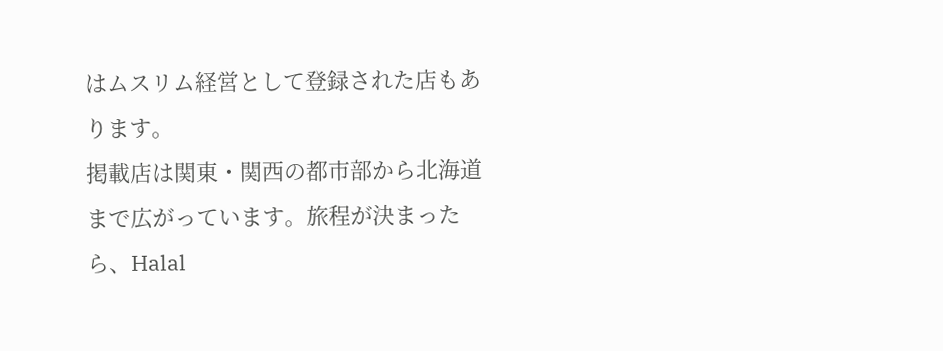はムスリム経営として登録された店もあります。
掲載店は関東・関西の都市部から北海道まで広がっています。旅程が決まったら、Halal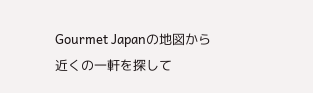Gourmet Japanの地図から近くの一軒を探して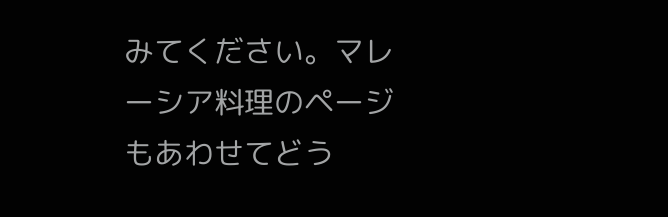みてください。マレーシア料理のページもあわせてどう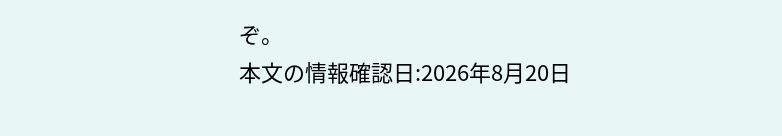ぞ。
本文の情報確認日:2026年8月20日